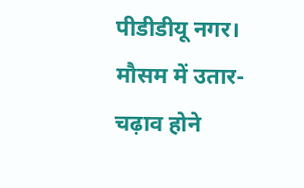पीडीडीयू नगर। मौसम में उतार-चढ़ाव होने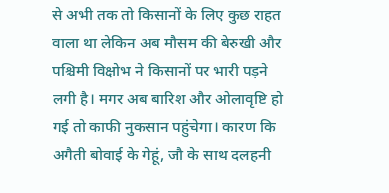से अभी तक तो किसानों के लिए कुछ राहत वाला था लेकिन अब मौसम की बेरुखी और पश्चिमी विक्षोभ ने किसानों पर भारी पड़ने लगी है। मगर अब बारिश और ओलावृष्टि हो गई तो काफी नुकसान पहुंचेगा। कारण कि अगैती बोवाई के गेहूं, जौ के साथ दलहनी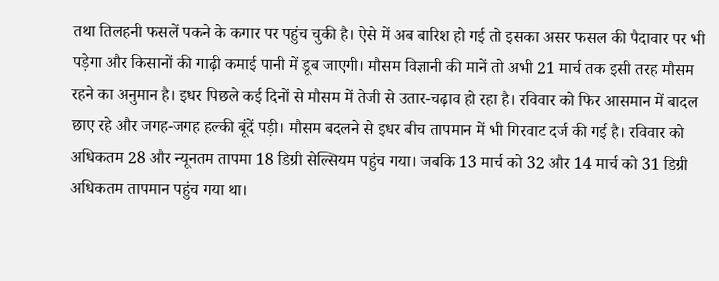तथा तिलहनी फसलें पकने के कगार पर पहुंच चुकी है। ऐसे में अब बारिश हो गई तो इसका असर फसल की पैदावार पर भी पड़ेगा और किसानों की गाढ़ी कमाई पानी में डूब जाएगी। मौसम विज्ञानी की मानें तो अभी 21 मार्च तक इसी तरह मौसम रहने का अनुमान है। इधर पिछले कई दिनों से मौसम में तेजी से उतार-चढ़ाव हो रहा है। रविवार को फिर आसमान में बादल छाए रहे और जगह-जगह हल्की बूंदें पड़ी। मौसम बदलने से इधर बीच तापमान में भी गिरवाट दर्ज की गई है। रविवार को अधिकतम 28 और न्यूनतम तापमा 18 डिग्री सेल्सियम पहुंच गया। जबकि 13 मार्च को 32 और 14 मार्च को 31 डिग्री अधिकतम तापमान पहुंच गया था।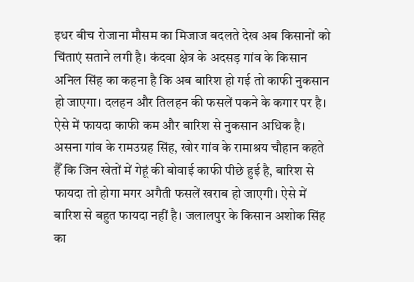इधर बीच रोजाना मौसम का मिजाज बदलते देख अब किसानों को चिंताएं सताने लगी है। कंदवा क्षेत्र के अदसड़ गांव के किसान अनिल सिंह का कहना है कि अब बारिश हो गई तो काफी नुकसान हो जाएगा। दलहन और तिलहन की फसलें पकने के कगार पर है। ऐसे में फायदा काफी कम और बारिश से नुकसान अधिक है। असना गांव के रामउग्रह सिंह, खोर गांव के रामाश्रय चौहान कहते हैँ कि जिन खेतों में गेहूं की बोवाई काफी पीछे हुई है, बारिश से फायदा तो होगा मगर अगैती फसलें खराब हो जाएगी। ऐसे में बारिश से बहुत फायदा नहीं है। जलालपुर के किसान अशोक सिंह का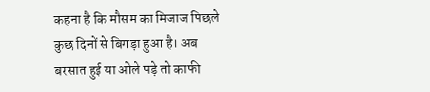कहना है कि मौसम का मिजाज पिछले कुछ दिनों से बिगड़ा हुआ है। अब बरसात हुई या ओले पड़े तो काफी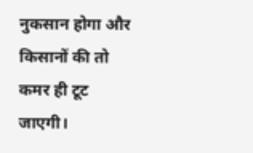नुकसान होगा और किसानों की तो कमर ही टूट जाएगी।